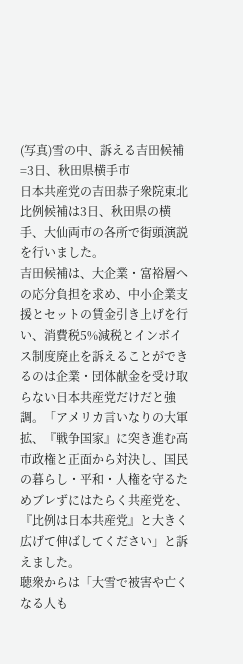(写真)雪の中、訴える吉田候補=3日、秋田県横手市
日本共産党の吉田恭子衆院東北比例候補は3日、秋田県の横手、大仙両市の各所で街頭演説を行いました。
吉田候補は、大企業・富裕層への応分負担を求め、中小企業支援とセットの賃金引き上げを行い、消費税5%減税とインボイス制度廃止を訴えることができるのは企業・団体献金を受け取らない日本共産党だけだと強調。「アメリカ言いなりの大軍拡、『戦争国家』に突き進む高市政権と正面から対決し、国民の暮らし・平和・人権を守るためブレずにはたらく共産党を、『比例は日本共産党』と大きく広げて伸ばしてください」と訴えました。
聴衆からは「大雪で被害や亡くなる人も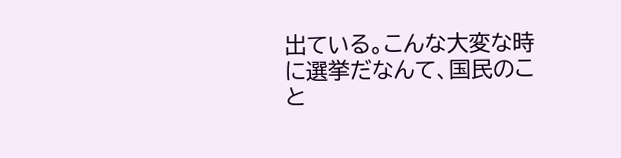出ている。こんな大変な時に選挙だなんて、国民のこと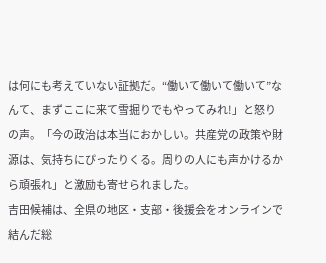は何にも考えていない証拠だ。“働いて働いて働いて”なんて、まずここに来て雪掘りでもやってみれ!」と怒りの声。「今の政治は本当におかしい。共産党の政策や財源は、気持ちにぴったりくる。周りの人にも声かけるから頑張れ」と激励も寄せられました。
吉田候補は、全県の地区・支部・後援会をオンラインで結んだ総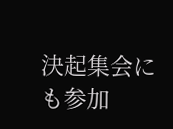決起集会にも参加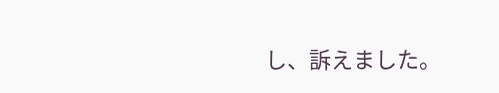し、訴えました。